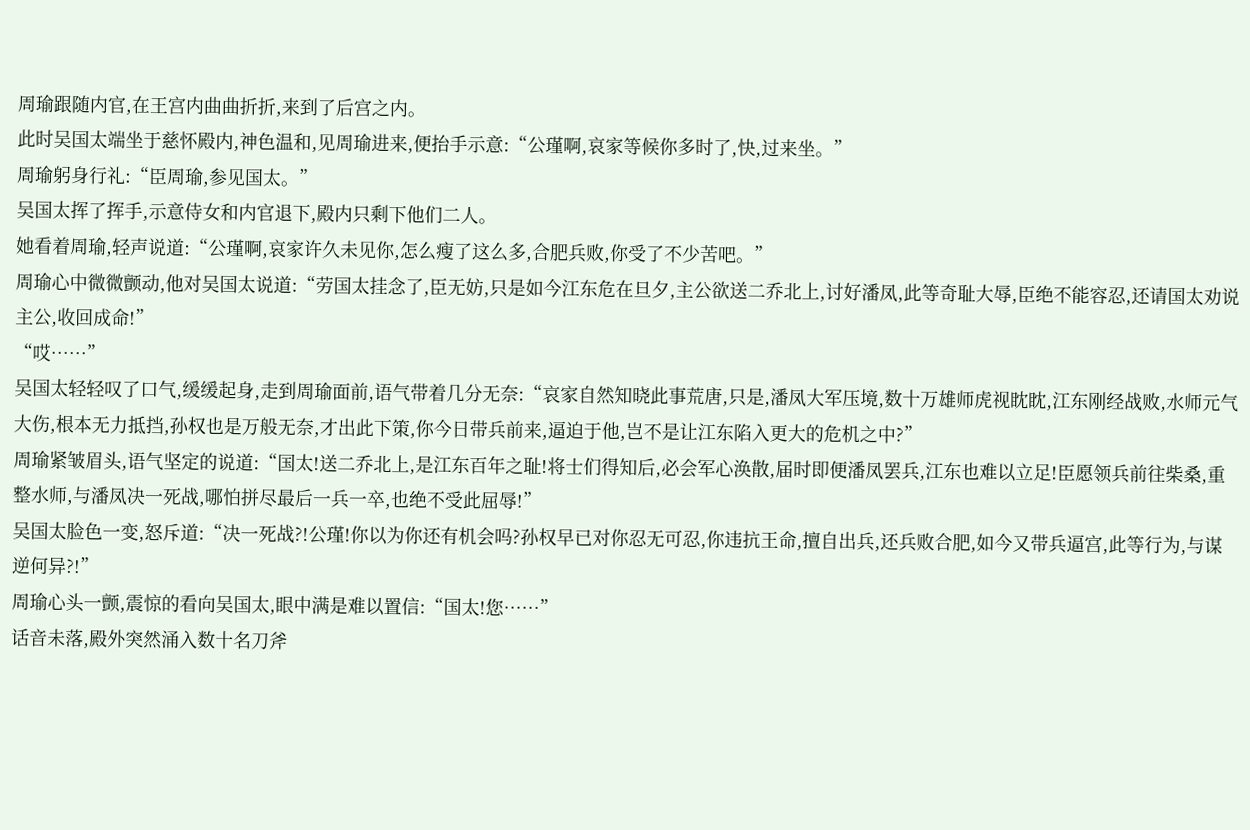周瑜跟随内官,在王宫内曲曲折折,来到了后宫之内。
此时吴国太端坐于慈怀殿内,神色温和,见周瑜进来,便抬手示意:“公瑾啊,哀家等候你多时了,快,过来坐。”
周瑜躬身行礼:“臣周瑜,参见国太。”
吴国太挥了挥手,示意侍女和内官退下,殿内只剩下他们二人。
她看着周瑜,轻声说道:“公瑾啊,哀家许久未见你,怎么瘦了这么多,合肥兵败,你受了不少苦吧。”
周瑜心中微微颤动,他对吴国太说道:“劳国太挂念了,臣无妨,只是如今江东危在旦夕,主公欲送二乔北上,讨好潘凤,此等奇耻大辱,臣绝不能容忍,还请国太劝说主公,收回成命!”
“哎……”
吴国太轻轻叹了口气,缓缓起身,走到周瑜面前,语气带着几分无奈:“哀家自然知晓此事荒唐,只是,潘凤大军压境,数十万雄师虎视眈眈,江东刚经战败,水师元气大伤,根本无力抵挡,孙权也是万般无奈,才出此下策,你今日带兵前来,逼迫于他,岂不是让江东陷入更大的危机之中?”
周瑜紧皱眉头,语气坚定的说道:“国太!送二乔北上,是江东百年之耻!将士们得知后,必会军心涣散,届时即便潘凤罢兵,江东也难以立足!臣愿领兵前往柴桑,重整水师,与潘凤决一死战,哪怕拼尽最后一兵一卒,也绝不受此屈辱!”
吴国太脸色一变,怒斥道:“决一死战?!公瑾!你以为你还有机会吗?孙权早已对你忍无可忍,你违抗王命,擅自出兵,还兵败合肥,如今又带兵逼宫,此等行为,与谋逆何异?!”
周瑜心头一颤,震惊的看向吴国太,眼中满是难以置信:“国太!您……”
话音未落,殿外突然涌入数十名刀斧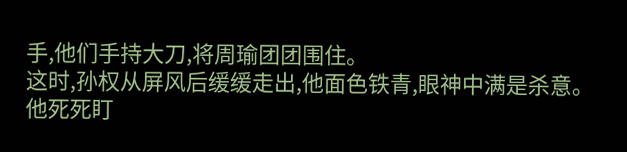手,他们手持大刀,将周瑜团团围住。
这时,孙权从屏风后缓缓走出,他面色铁青,眼神中满是杀意。
他死死盯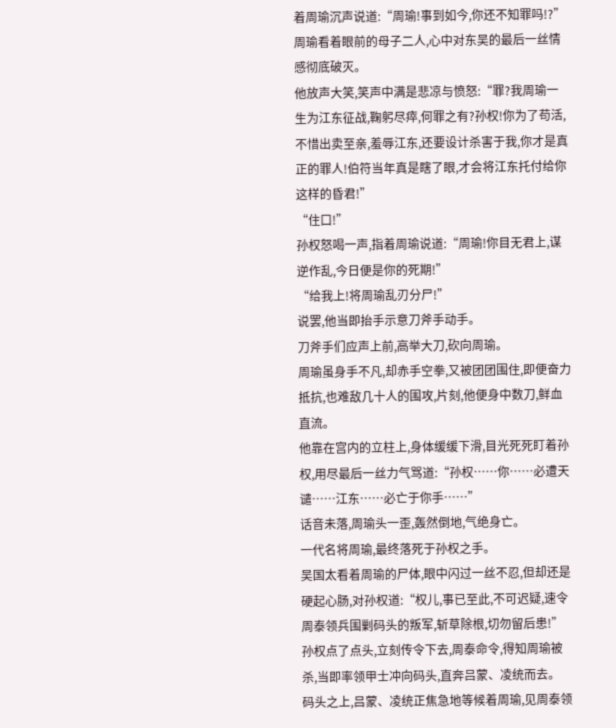着周瑜沉声说道:“周瑜!事到如今,你还不知罪吗!?”
周瑜看着眼前的母子二人,心中对东吴的最后一丝情感彻底破灭。
他放声大笑,笑声中满是悲凉与愤怒:“罪?我周瑜一生为江东征战,鞠躬尽瘁,何罪之有?孙权!你为了苟活,不惜出卖至亲,羞辱江东,还要设计杀害于我,你才是真正的罪人!伯符当年真是瞎了眼,才会将江东托付给你这样的昏君!”
“住口!”
孙权怒喝一声,指着周瑜说道:“周瑜!你目无君上,谋逆作乱,今日便是你的死期!”
“给我上!将周瑜乱刃分尸!”
说罢,他当即抬手示意刀斧手动手。
刀斧手们应声上前,高举大刀,砍向周瑜。
周瑜虽身手不凡,却赤手空拳,又被团团围住,即便奋力抵抗,也难敌几十人的围攻,片刻,他便身中数刀,鲜血直流。
他靠在宫内的立柱上,身体缓缓下滑,目光死死盯着孙权,用尽最后一丝力气骂道:“孙权……你……必遭天谴……江东……必亡于你手……”
话音未落,周瑜头一歪,轰然倒地,气绝身亡。
一代名将周瑜,最终落死于孙权之手。
吴国太看着周瑜的尸体,眼中闪过一丝不忍,但却还是硬起心肠,对孙权道:“权儿,事已至此,不可迟疑,速令周泰领兵围剿码头的叛军,斩草除根,切勿留后患!”
孙权点了点头,立刻传令下去,周泰命令,得知周瑜被杀,当即率领甲士冲向码头,直奔吕蒙、凌统而去。
码头之上,吕蒙、凌统正焦急地等候着周瑜,见周泰领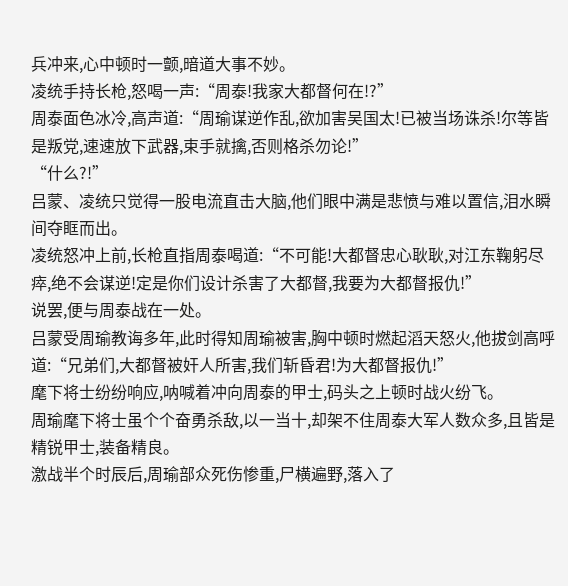兵冲来,心中顿时一颤,暗道大事不妙。
凌统手持长枪,怒喝一声:“周泰!我家大都督何在!?”
周泰面色冰冷,高声道:“周瑜谋逆作乱,欲加害吴国太!已被当场诛杀!尔等皆是叛党,速速放下武器,束手就擒,否则格杀勿论!”
“什么?!”
吕蒙、凌统只觉得一股电流直击大脑,他们眼中满是悲愤与难以置信,泪水瞬间夺眶而出。
凌统怒冲上前,长枪直指周泰喝道:“不可能!大都督忠心耿耿,对江东鞠躬尽瘁,绝不会谋逆!定是你们设计杀害了大都督,我要为大都督报仇!”
说罢,便与周泰战在一处。
吕蒙受周瑜教诲多年,此时得知周瑜被害,胸中顿时燃起滔天怒火,他拔剑高呼道:“兄弟们,大都督被奸人所害,我们斩昏君!为大都督报仇!”
麾下将士纷纷响应,呐喊着冲向周泰的甲士,码头之上顿时战火纷飞。
周瑜麾下将士虽个个奋勇杀敌,以一当十,却架不住周泰大军人数众多,且皆是精锐甲士,装备精良。
激战半个时辰后,周瑜部众死伤惨重,尸横遍野,落入了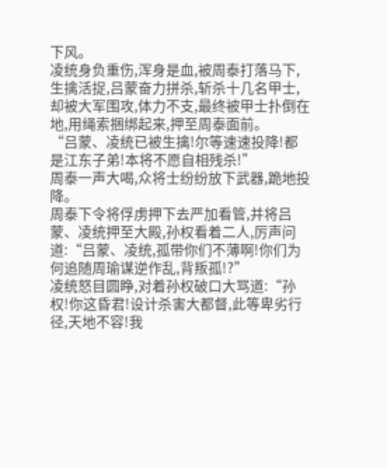下风。
凌统身负重伤,浑身是血,被周泰打落马下,生擒活捉,吕蒙奋力拼杀,斩杀十几名甲士,却被大军围攻,体力不支,最终被甲士扑倒在地,用绳索捆绑起来,押至周泰面前。
“吕蒙、凌统已被生擒!尔等速速投降!都是江东子弟!本将不愿自相残杀!”
周泰一声大喝,众将士纷纷放下武器,跪地投降。
周泰下令将俘虏押下去严加看管,并将吕蒙、凌统押至大殿,孙权看着二人,厉声问道:“吕蒙、凌统,孤带你们不薄啊!你们为何追随周瑜谋逆作乱,背叛孤!?”
凌统怒目圆睁,对着孙权破口大骂道:“孙权!你这昏君!设计杀害大都督,此等卑劣行径,天地不容!我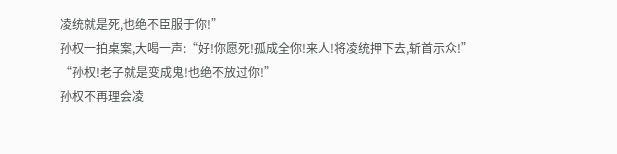凌统就是死,也绝不臣服于你!”
孙权一拍桌案,大喝一声:“好!你愿死!孤成全你!来人!将凌统押下去,斩首示众!”
“孙权!老子就是变成鬼!也绝不放过你!”
孙权不再理会凌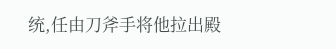统,任由刀斧手将他拉出殿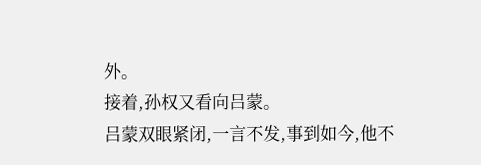外。
接着,孙权又看向吕蒙。
吕蒙双眼紧闭,一言不发,事到如今,他不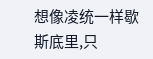想像凌统一样歇斯底里,只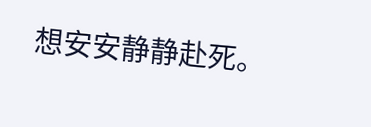想安安静静赴死。